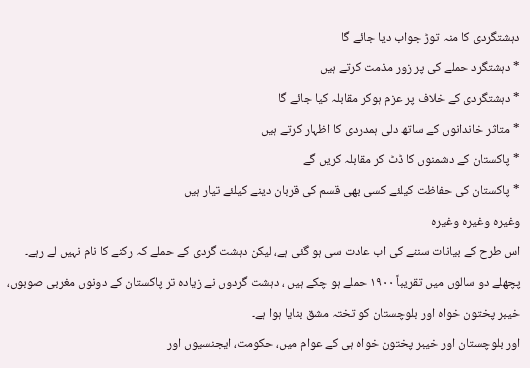دہشتگردی کا منہ توڑ جواب دیا جائے گا
* دہشتگرد حملے کی پر زور مذمت کرتے ہیں
* دہشتگردی کے خلاف پر عزم ہوکر مقابلہ کیا جائے گا
* متاثر خاندانوں کے ساتھ دلی ہمدردی کا اظہار کرتے ہیں
* پاکستان کے دشمنوں کا ڈٹ کر مقابلہ کریں گے
* پاکستان کی حفاظت کیلئے کسی بھی قسم کی قربان دینے کیلئے تیار ہیں
وغیرہ وغیرہ وغیرہ
اس طرح کے بیانات سننے کی اب عادت سی ہو گئی ہے، لیکن دہشت گردی کے حملے کہ رکنے کا نام نہیں لے رہے۔ پچھلے دو سالوں میں تقریباً ۱۹۰۰ حملے ہو چکے ہیں ، دہشت گردوں نے زیادہ تر پاکستان کے دونوں مغربی صوبوں، خیبر پختون خواہ اور بلوچستان کو تختہ مشق بنایا ہوا ہے۔
اور بلوچستان اور خیبر پختون خواہ ہی کے عوام میں، حکومت، ایجنسیوں اور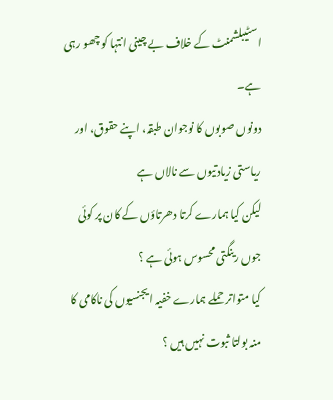اسٹیبلشمنٹ کے خلاف بے چینی انتہا کو چھو رہی ہے۔
دونوں صوبوں کا نوجوان طبقہ، اپنے حقوق، اور ریاستی زیادتیوں سے نالاں ہے
لیکن کیا ہمارے کرتا دھرتاؤں کے کان پر کوئی جوں رینگتی محسوس ہوئی ہے ؟
کیا متواتر حملے ہمارے خفیہ ایجنسیوں کی ناکامی کا منہ بولتا ثبوت نہیں ہیں ؟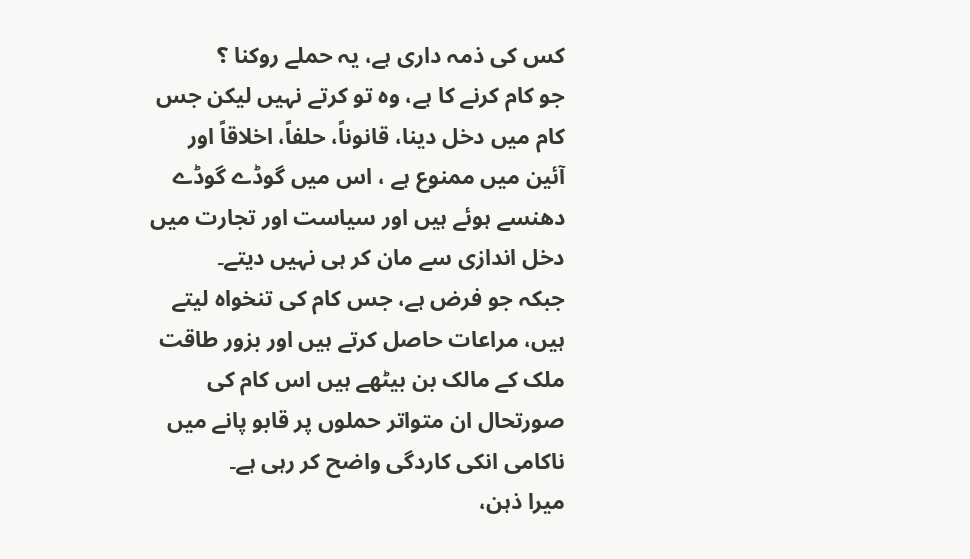کس کی ذمہ داری ہے، یہ حملے روکنا ؟
جو کام کرنے کا ہے، وہ تو کرتے نہیں لیکن جس کام میں دخل دینا، قانوناً، حلفاً، اخلاقاً اور آئین میں ممنوع ہے ، اس میں گوڈے گوڈے دھنسے ہوئے ہیں اور سیاست اور تجارت میں دخل اندازی سے مان کر ہی نہیں دیتے۔
جبکہ جو فرض ہے، جس کام کی تنخواہ لیتے ہیں، مراعات حاصل کرتے ہیں اور بزور طاقت ملک کے مالک بن بیٹھے ہیں اس کام کی صورتحال ان متواتر حملوں پر قابو پانے میں ناکامی انکی کاردگی واضح کر رہی ہے۔
میرا ذہن،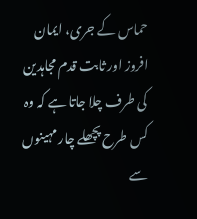حماس کے جری، ایمان افروز اور ثابت قدم مجاہدین کی طرف چلا جاتا ہے کہ وہ کس طرح پچھلے چار مہینوں سے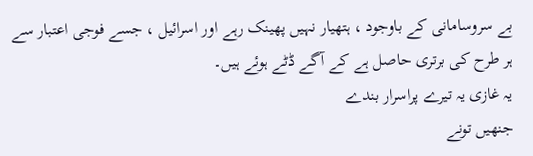بے سروسامانی کے باوجود ، ہتھیار نہیں پھینک رہے اور اسرائیل ، جسے فوجی اعتبار سے ہر طرح کی برتری حاصل ہے کے آگے ڈٹے ہوئے ہیں۔
یہ غازی یہ تیرے پراسرار بندے
جنھیں تونے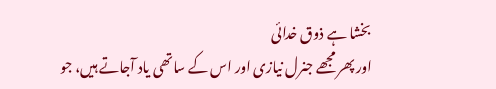بخشا ہے ذوق خدائی
اور پھر مجھے جنرل نیازی اور اس کے ساتھی یاد آجاتے ہیں، جو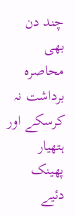چند دن بھی محاصرہ برداشت نہ کرسکے اور ہتھیار پھینک دئیے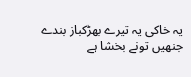یہ خاکی یہ تیرے بھڑکباز بندے
جنھیں تونے بخشا ہے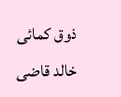ذوق کمائی
خالد قاضی